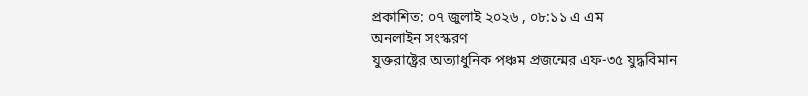প্রকাশিত: ০৭ জুলাই ২০২৬ , ০৮:১১ এ এম
অনলাইন সংস্করণ
যুক্তরাষ্ট্রের অত্যাধুনিক পঞ্চম প্রজন্মের এফ-৩৫ যুদ্ধবিমান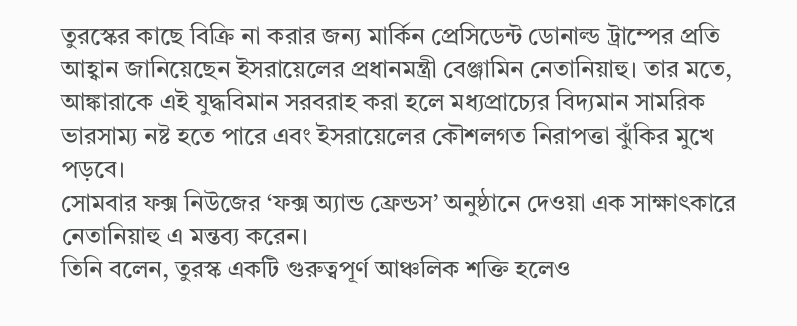তুরস্কের কাছে বিক্রি না করার জন্য মার্কিন প্রেসিডেন্ট ডোনাল্ড ট্রাম্পের প্রতি আহ্বান জানিয়েছেন ইসরায়েলের প্রধানমন্ত্রী বেঞ্জামিন নেতানিয়াহু। তার মতে, আঙ্কারাকে এই যুদ্ধবিমান সরবরাহ করা হলে মধ্যপ্রাচ্যের বিদ্যমান সামরিক ভারসাম্য নষ্ট হতে পারে এবং ইসরায়েলের কৌশলগত নিরাপত্তা ঝুঁকির মুখে পড়বে।
সোমবার ফক্স নিউজের ‘ফক্স অ্যান্ড ফ্রেন্ডস’ অনুষ্ঠানে দেওয়া এক সাক্ষাৎকারে নেতানিয়াহু এ মন্তব্য করেন।
তিনি বলেন, তুরস্ক একটি গুরুত্বপূর্ণ আঞ্চলিক শক্তি হলেও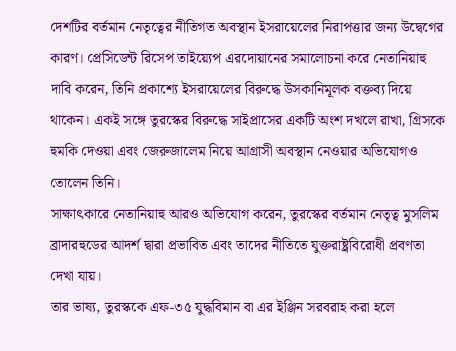দেশটির বর্তমান নেতৃত্বের নীতিগত অবস্থান ইসরায়েলের নিরাপত্তার জন্য উদ্বেগের কারণ। প্রেসিডেন্ট রিসেপ তাইয়্যেপ এরদোয়ানের সমালোচনা করে নেতানিয়াহু দাবি করেন, তিনি প্রকাশ্যে ইসরায়েলের বিরুদ্ধে উসকানিমূলক বক্তব্য দিয়ে থাকেন। একই সঙ্গে তুরস্কের বিরুদ্ধে সাইপ্রাসের একটি অংশ দখলে রাখা, গ্রিসকে হুমকি দেওয়া এবং জেরুজালেম নিয়ে আগ্রাসী অবস্থান নেওয়ার অভিযোগও তোলেন তিনি।
সাক্ষাৎকারে নেতানিয়াহু আরও অভিযোগ করেন, তুরস্কের বর্তমান নেতৃত্ব মুসলিম ব্রাদারহুডের আদর্শ দ্বারা প্রভাবিত এবং তাদের নীতিতে যুক্তরাষ্ট্রবিরোধী প্রবণতা দেখা যায়।
তার ভাষ্য, তুরস্ককে এফ-৩৫ যুদ্ধবিমান বা এর ইঞ্জিন সরবরাহ করা হলে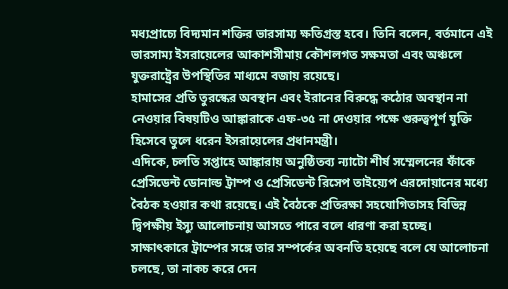মধ্যপ্রাচ্যে বিদ্যমান শক্তির ভারসাম্য ক্ষতিগ্রস্ত হবে। তিনি বলেন, বর্তমানে এই ভারসাম্য ইসরায়েলের আকাশসীমায় কৌশলগত সক্ষমতা এবং অঞ্চলে যুক্তরাষ্ট্রের উপস্থিতির মাধ্যমে বজায় রয়েছে।
হামাসের প্রতি তুরস্কের অবস্থান এবং ইরানের বিরুদ্ধে কঠোর অবস্থান না নেওয়ার বিষয়টিও আঙ্কারাকে এফ-৩৫ না দেওয়ার পক্ষে গুরুত্বপূর্ণ যুক্তি হিসেবে তুলে ধরেন ইসরায়েলের প্রধানমন্ত্রী।
এদিকে, চলতি সপ্তাহে আঙ্কারায় অনুষ্ঠিতব্য ন্যাটো শীর্ষ সম্মেলনের ফাঁকে প্রেসিডেন্ট ডোনাল্ড ট্রাম্প ও প্রেসিডেন্ট রিসেপ তাইয়্যেপ এরদোয়ানের মধ্যে বৈঠক হওয়ার কথা রয়েছে। এই বৈঠকে প্রতিরক্ষা সহযোগিতাসহ বিভিন্ন দ্বিপক্ষীয় ইস্যু আলোচনায় আসতে পারে বলে ধারণা করা হচ্ছে।
সাক্ষাৎকারে ট্রাম্পের সঙ্গে তার সম্পর্কের অবনতি হয়েছে বলে যে আলোচনা চলছে, তা নাকচ করে দেন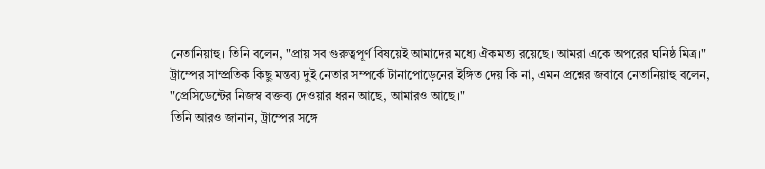নেতানিয়াহু। তিনি বলেন, "প্রায় সব গুরুত্বপূর্ণ বিষয়েই আমাদের মধ্যে ঐকমত্য রয়েছে। আমরা একে অপরের ঘনিষ্ঠ মিত্র।"
ট্রাম্পের সাম্প্রতিক কিছু মন্তব্য দুই নেতার সম্পর্কে টানাপোড়েনের ইঙ্গিত দেয় কি না, এমন প্রশ্নের জবাবে নেতানিয়াহু বলেন, "প্রেসিডেন্টের নিজস্ব বক্তব্য দেওয়ার ধরন আছে, আমারও আছে।"
তিনি আরও জানান, ট্রাম্পের সঙ্গে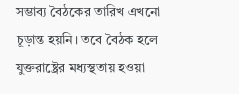সম্ভাব্য বৈঠকের তারিখ এখনো চূড়ান্ত হয়নি। তবে বৈঠক হলে যুক্তরাষ্ট্রের মধ্যস্থতায় হওয়া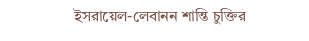ইসরায়েল-লেবানন শান্তি চুক্তির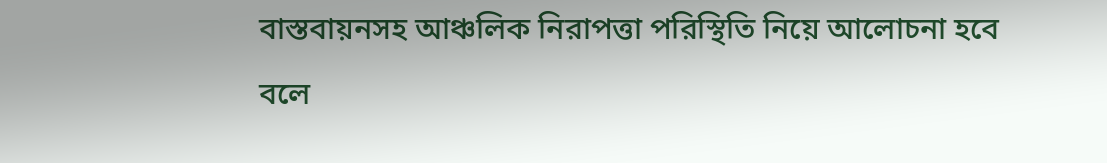বাস্তবায়নসহ আঞ্চলিক নিরাপত্তা পরিস্থিতি নিয়ে আলোচনা হবে বলে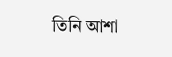তিনি আশা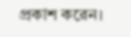প্রকাশ করেন।